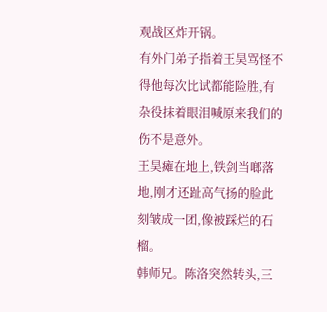观战区炸开锅。
有外门弟子指着王昊骂怪不得他每次比试都能险胜,有杂役抹着眼泪喊原来我们的伤不是意外。
王昊瘫在地上,铁剑当啷落地,刚才还趾高气扬的脸此刻皱成一团,像被踩烂的石榴。
韩师兄。陈洛突然转头,三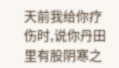天前我给你疗伤时,说你丹田里有股阴寒之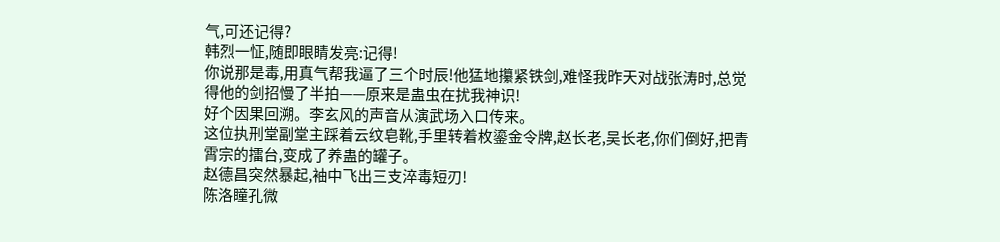气,可还记得?
韩烈一怔,随即眼睛发亮:记得!
你说那是毒,用真气帮我逼了三个时辰!他猛地攥紧铁剑,难怪我昨天对战张涛时,总觉得他的剑招慢了半拍——原来是蛊虫在扰我神识!
好个因果回溯。李玄风的声音从演武场入口传来。
这位执刑堂副堂主踩着云纹皂靴,手里转着枚鎏金令牌,赵长老,吴长老,你们倒好,把青霄宗的擂台,变成了养蛊的罐子。
赵德昌突然暴起,袖中飞出三支淬毒短刃!
陈洛瞳孔微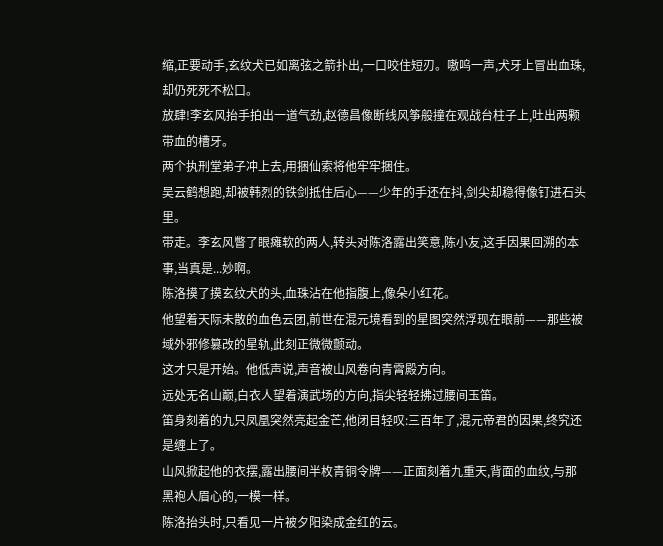缩,正要动手,玄纹犬已如离弦之箭扑出,一口咬住短刃。嗷呜一声,犬牙上冒出血珠,却仍死死不松口。
放肆!李玄风抬手拍出一道气劲,赵德昌像断线风筝般撞在观战台柱子上,吐出两颗带血的槽牙。
两个执刑堂弟子冲上去,用捆仙索将他牢牢捆住。
吴云鹤想跑,却被韩烈的铁剑抵住后心——少年的手还在抖,剑尖却稳得像钉进石头里。
带走。李玄风瞥了眼瘫软的两人,转头对陈洛露出笑意,陈小友,这手因果回溯的本事,当真是...妙啊。
陈洛摸了摸玄纹犬的头,血珠沾在他指腹上,像朵小红花。
他望着天际未散的血色云团,前世在混元境看到的星图突然浮现在眼前——那些被域外邪修篡改的星轨,此刻正微微颤动。
这才只是开始。他低声说,声音被山风卷向青霄殿方向。
远处无名山巅,白衣人望着演武场的方向,指尖轻轻拂过腰间玉笛。
笛身刻着的九只凤凰突然亮起金芒,他闭目轻叹:三百年了,混元帝君的因果,终究还是缠上了。
山风掀起他的衣摆,露出腰间半枚青铜令牌——正面刻着九重天,背面的血纹,与那黑袍人眉心的,一模一样。
陈洛抬头时,只看见一片被夕阳染成金红的云。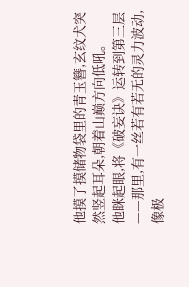他摸了摸储物袋里的青玉簪,玄纹犬突然竖起耳朵,朝着山巅方向低吼。
他眯起眼,将《破妄诀》运转到第三层——那里,有一丝若有若无的灵力波动,像极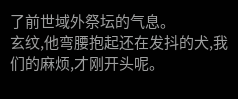了前世域外祭坛的气息。
玄纹,他弯腰抱起还在发抖的犬,我们的麻烦,才刚开头呢。